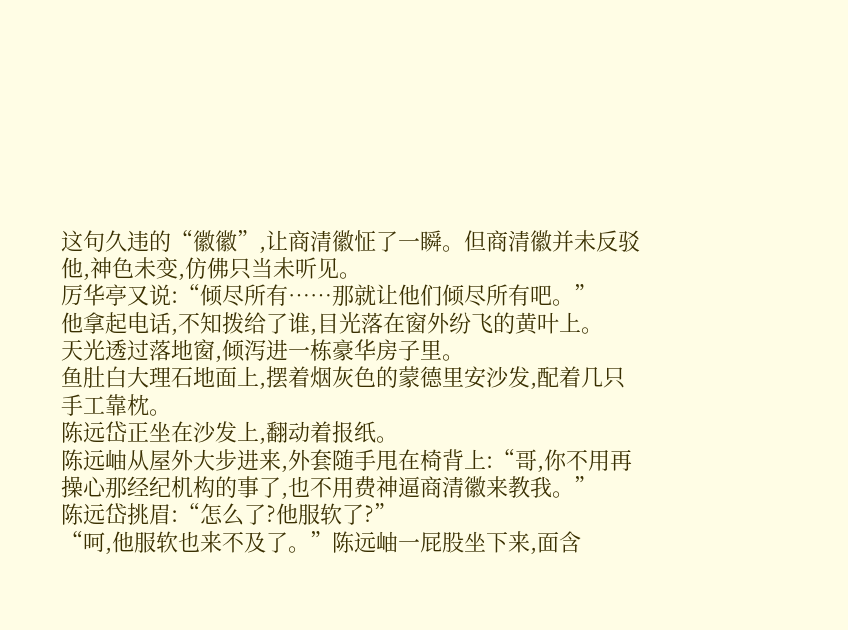这句久违的“徽徽”,让商清徽怔了一瞬。但商清徽并未反驳他,神色未变,仿佛只当未听见。
厉华亭又说:“倾尽所有……那就让他们倾尽所有吧。”
他拿起电话,不知拨给了谁,目光落在窗外纷飞的黄叶上。
天光透过落地窗,倾泻进一栋豪华房子里。
鱼肚白大理石地面上,摆着烟灰色的蒙德里安沙发,配着几只手工靠枕。
陈远岱正坐在沙发上,翻动着报纸。
陈远岫从屋外大步进来,外套随手甩在椅背上:“哥,你不用再操心那经纪机构的事了,也不用费神逼商清徽来教我。”
陈远岱挑眉:“怎么了?他服软了?”
“呵,他服软也来不及了。”陈远岫一屁股坐下来,面含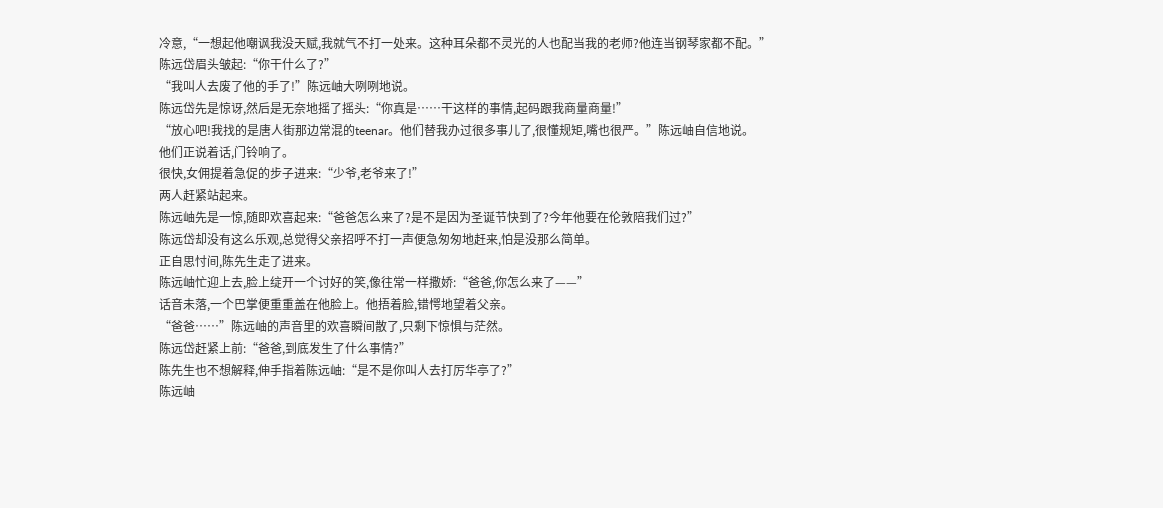冷意,“一想起他嘲讽我没天赋,我就气不打一处来。这种耳朵都不灵光的人也配当我的老师?他连当钢琴家都不配。”
陈远岱眉头皱起:“你干什么了?”
“我叫人去废了他的手了!”陈远岫大咧咧地说。
陈远岱先是惊讶,然后是无奈地摇了摇头:“你真是……干这样的事情,起码跟我商量商量!”
“放心吧!我找的是唐人街那边常混的teenar。他们替我办过很多事儿了,很懂规矩,嘴也很严。”陈远岫自信地说。
他们正说着话,门铃响了。
很快,女佣提着急促的步子进来:“少爷,老爷来了!”
两人赶紧站起来。
陈远岫先是一惊,随即欢喜起来:“爸爸怎么来了?是不是因为圣诞节快到了?今年他要在伦敦陪我们过?”
陈远岱却没有这么乐观,总觉得父亲招呼不打一声便急匆匆地赶来,怕是没那么简单。
正自思忖间,陈先生走了进来。
陈远岫忙迎上去,脸上绽开一个讨好的笑,像往常一样撒娇:“爸爸,你怎么来了——”
话音未落,一个巴掌便重重盖在他脸上。他捂着脸,错愕地望着父亲。
“爸爸……”陈远岫的声音里的欢喜瞬间散了,只剩下惊惧与茫然。
陈远岱赶紧上前:“爸爸,到底发生了什么事情?”
陈先生也不想解释,伸手指着陈远岫:“是不是你叫人去打厉华亭了?”
陈远岫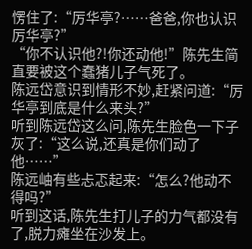愣住了:“厉华亭?……爸爸,你也认识厉华亭?”
“你不认识他?!你还动他!”陈先生简直要被这个蠢猪儿子气死了。
陈远岱意识到情形不妙,赶紧问道:“厉华亭到底是什么来头?”
听到陈远岱这么问,陈先生脸色一下子灰了:“这么说,还真是你们动了他……”
陈远岫有些忐忑起来:“怎么?他动不得吗?”
听到这话,陈先生打儿子的力气都没有了,脱力瘫坐在沙发上。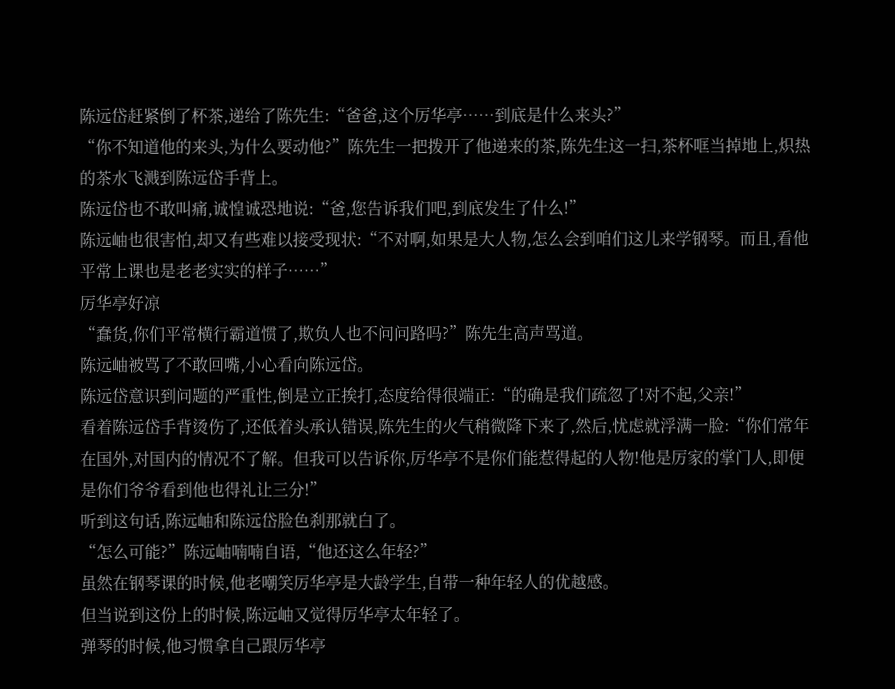陈远岱赶紧倒了杯茶,递给了陈先生:“爸爸,这个厉华亭……到底是什么来头?”
“你不知道他的来头,为什么要动他?”陈先生一把拨开了他递来的茶,陈先生这一扫,茶杯哐当掉地上,炽热的茶水飞溅到陈远岱手背上。
陈远岱也不敢叫痛,诚惶诚恐地说:“爸,您告诉我们吧,到底发生了什么!”
陈远岫也很害怕,却又有些难以接受现状:“不对啊,如果是大人物,怎么会到咱们这儿来学钢琴。而且,看他平常上课也是老老实实的样子……”
厉华亭好凉
“蠢货,你们平常横行霸道惯了,欺负人也不问问路吗?”陈先生高声骂道。
陈远岫被骂了不敢回嘴,小心看向陈远岱。
陈远岱意识到问题的严重性,倒是立正挨打,态度给得很端正:“的确是我们疏忽了!对不起,父亲!”
看着陈远岱手背烫伤了,还低着头承认错误,陈先生的火气稍微降下来了,然后,忧虑就浮满一脸:“你们常年在国外,对国内的情况不了解。但我可以告诉你,厉华亭不是你们能惹得起的人物!他是厉家的掌门人,即便是你们爷爷看到他也得礼让三分!”
听到这句话,陈远岫和陈远岱脸色刹那就白了。
“怎么可能?”陈远岫喃喃自语,“他还这么年轻?”
虽然在钢琴课的时候,他老嘲笑厉华亭是大龄学生,自带一种年轻人的优越感。
但当说到这份上的时候,陈远岫又觉得厉华亭太年轻了。
弹琴的时候,他习惯拿自己跟厉华亭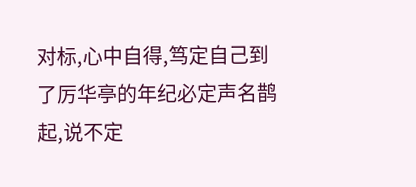对标,心中自得,笃定自己到了厉华亭的年纪必定声名鹊起,说不定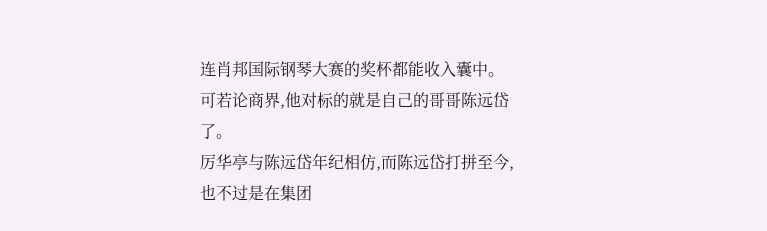连肖邦国际钢琴大赛的奖杯都能收入囊中。
可若论商界,他对标的就是自己的哥哥陈远岱了。
厉华亭与陈远岱年纪相仿,而陈远岱打拼至今,也不过是在集团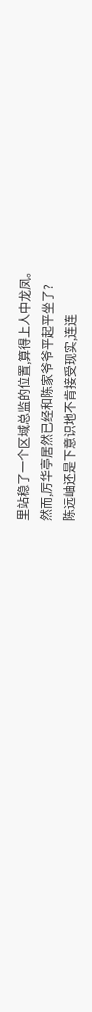里站稳了一个区域总监的位置,算得上人中龙凤。
然而,厉华亭居然已经和陈家爷爷平起平坐了?
陈远岫还是下意识地不肯接受现实,连连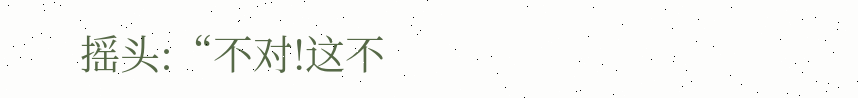摇头:“不对!这不